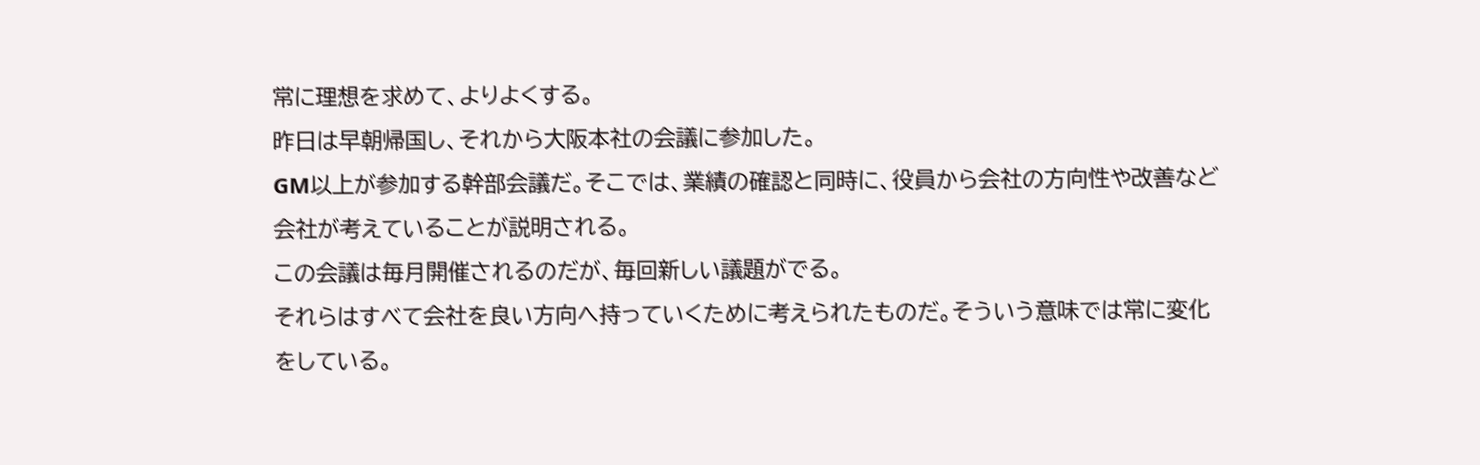常に理想を求めて、よりよくする。
昨日は早朝帰国し、それから大阪本社の会議に参加した。
GM以上が参加する幹部会議だ。そこでは、業績の確認と同時に、役員から会社の方向性や改善など会社が考えていることが説明される。
この会議は毎月開催されるのだが、毎回新しい議題がでる。
それらはすべて会社を良い方向へ持っていくために考えられたものだ。そういう意味では常に変化をしている。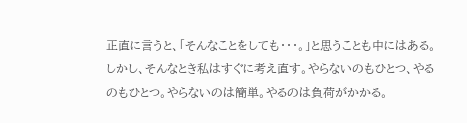正直に言うと、「そんなことをしても・・・。」と思うことも中にはある。
しかし、そんなとき私はすぐに考え直す。やらないのもひとつ、やるのもひとつ。やらないのは簡単。やるのは負荷がかかる。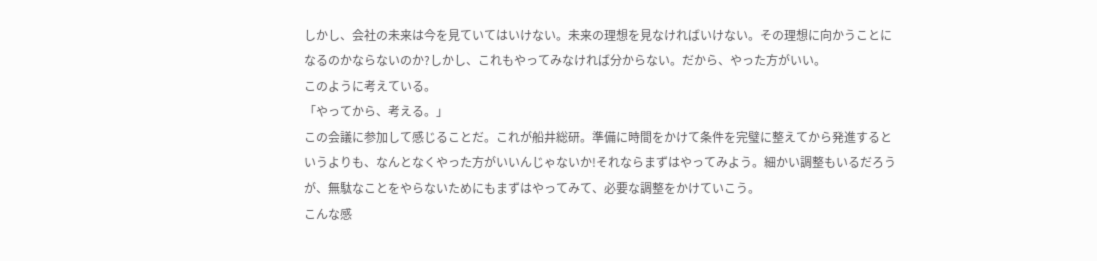しかし、会社の未来は今を見ていてはいけない。未来の理想を見なければいけない。その理想に向かうことになるのかならないのか?しかし、これもやってみなければ分からない。だから、やった方がいい。
このように考えている。
「やってから、考える。」
この会議に参加して感じることだ。これが船井総研。準備に時間をかけて条件を完璧に整えてから発進するというよりも、なんとなくやった方がいいんじゃないか!それならまずはやってみよう。細かい調整もいるだろうが、無駄なことをやらないためにもまずはやってみて、必要な調整をかけていこう。
こんな感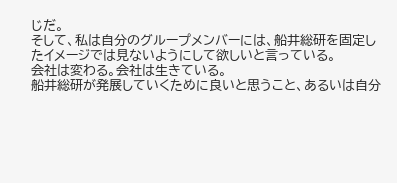じだ。
そして、私は自分のグループメンバーには、船井総研を固定したイメージでは見ないようにして欲しいと言っている。
会社は変わる。会社は生きている。
船井総研が発展していくために良いと思うこと、あるいは自分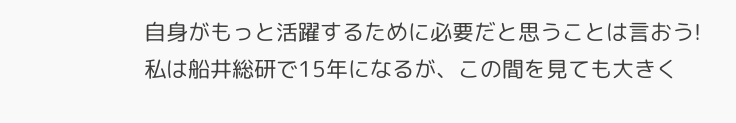自身がもっと活躍するために必要だと思うことは言おう!
私は船井総研で15年になるが、この間を見ても大きく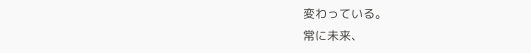変わっている。
常に未来、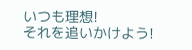いつも理想!
それを追いかけよう!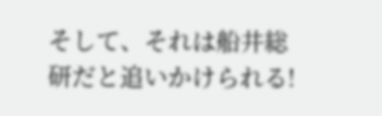そして、それは船井総研だと追いかけられる!